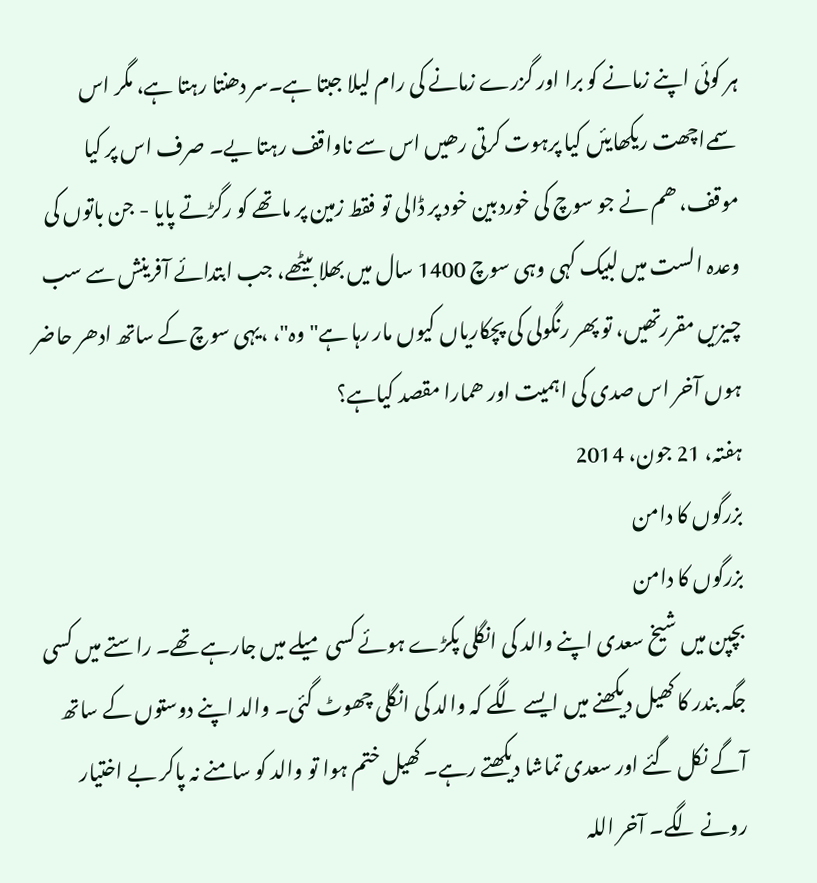ہر کوئی اپنے زمانے کو برا اور گزرے زمانے کی رام لیلا جبتا ہے۔سر دھنتا رہتا ہے، مگر اس سمےاچھت ریکھایئں کیا پرہوت کرتی رھیں اس سے ناواقف رہتا یے۔ صرف اس پر کیا موقف، ھم نے جو سوچ کی خوردبین خود پر ڈالی تو فقط زمین پر ماتھے کو رگڑتے پایا - جن باتوں کی وعدہ الست میں لبیک کہی وہی سوچ 1400 سال میں بھلا بیٹھے، جب ابتدائے آفرینش سے سب چیزیں مقررتھیں، تو پھر رنگولی کی پچکاریاں کیوں مار رہا ہے"وہ"، ،یہی سوچ کے ساتھ ادھر حاضر ہوں آخر اس صدی کی اہمیت اور ھمارا مقصد کیاہے؟
ہفتہ، 21 جون، 2014
بزرگوں کا دامن
بزرگوں کا دامن
بچپن میں شیخ سعدی اپنے والد کی انگلی پکڑے ہوئے کسی میلے میں جارہے تھے۔ راستے میں کسی جگہ بندر کا کھیل دیکھنے میں ایسے لگے کہ والد کی انگلی چھوٹ گئی۔ والد اپنے دوستوں کے ساتھ آگے نکل گئے اور سعدی تماشا دیکھتے رہے۔ کھیل ختم ہوا تو والد کو سامنے نہ پاکر بے اختیار رونے لگے۔ آخر اللہ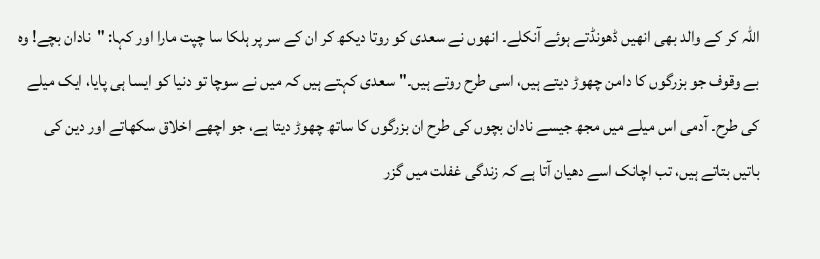اللہ کر کے والد بھی انھیں ڈھونڈتے ہوئے آنکلے۔ انھوں نے سعدی کو روتا دیکھ کر ان کے سر پر ہلکا سا چپت مارا اور کہا: "نادان بچے! وہ بے وقوف جو بزرگوں کا دامن چھوڑ دیتے ہیں، اسی طرح روتے ہیں۔"سعدی کہتے ہیں کہ میں نے سوچا تو دنیا کو ایسا ہی پایا، ایک میلے کی طرح۔ آدمی اس میلے میں مجھ جیسے نادان بچوں کی طرح ان بزرگوں کا ساتھ چھوڑ دیتا ہے، جو اچھے اخلاق سکھاتے اور دین کی باتیں بتاتے ہیں، تب اچانک اسے دھیان آتا ہے کہ زندگی غفلت میں گزر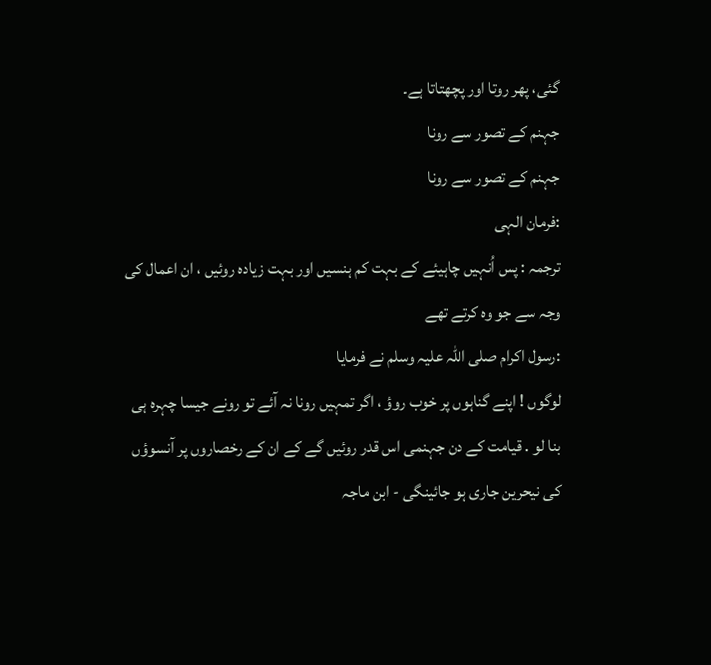گئی، پھر روتا اور پچھتاتا ہے۔
جہنم کے تصور سے رونا
جہنم کے تصور سے رونا
:فرمان الہی
ترجمہ : پس اُنہیں چاہیئے کے بہت کم ہنسیں اور بہت زیادہ روئیں ، ان اعمال کی وجہ سے جو وه کرتے تھے
:رسول اكرام صلی اللہ علیہ وسلم نے فرمایا
لوگوں ! اپنے گناہوں پر خوب روؤ ، اگر تمہیں رونا نہ آئے تو رونے جیسا چہرہ ہی بنا لو . قیامت کے دن جہنمی اس قدر روئیں گے کے ان کے رخصاروں پر آنسوؤں کی نیحرین جاری ہو جائینگی - ابن ماجہ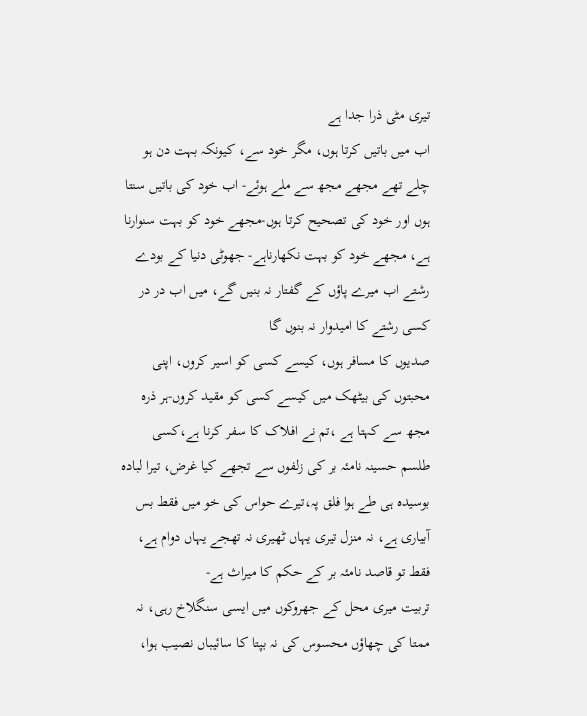تیری مٹی ذرا جدا ہے
اب میں باتیں کرتا ہوں، مگر خود سے، کیونکہ بہت دن ہو چلے تھے مجھے مجھ سے ملے ہوئے- اب خود کی باتیں سنتا ہوں اور خود کی تصحیح کرتا ہوں-مجھے خود کو بہت سنوارنا ہے، مجھے خود کو بہت نکھارناہے- جھوٹی دنیا کے بودے رشتے اب میرے پاؤں کے گفتار نہ بنیں گے، میں اب در در کسی رشتے کا امیدوار نہ بنوں گا
صدیوں کا مسافر ہوں، کیسے کسی کو اسیر کروں، اپنی محبتوں کی بیٹھک میں کیسے کسی کو مقید کروں-ہر ذرہ مجھ سے کہتا ہے ،تم نے افلاک کا سفر کرنا ہے،کسی طلسم حسینہ نامئہ بر کی زلفوں سے تجھے کیا غرض، تیرا لبادہ بوسیدہ ہی طے ہوا فلق پہ،تیرے حواس کی خو میں فقط بس آبیاری ہے، نہ منزل تیری یہاں ٹھیری نہ تھجے یہاں دوام ہے، فقط تو قاصد نامئہ بر کے حکم کا میراث ہے-
تربیت میری محل کے جھروکوں میں ایسی سنگلاخ رہی، نہ ممتا کی چھاؤں محسوس کی نہ بپتا کا سائیباں نصیب ہوا،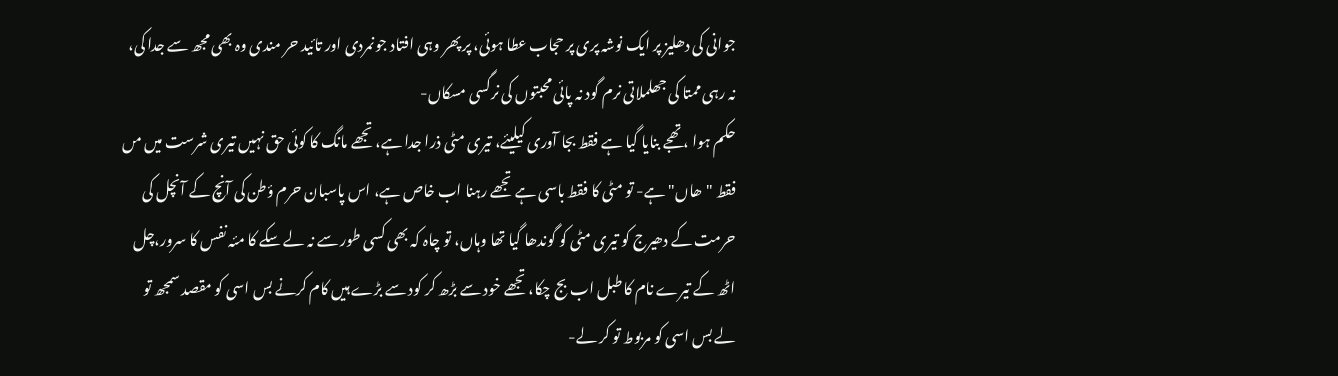جوانی کی دھلیز پر ایک نوشہ پری پر حجاب عطا ہوئی، پر پھر وہی افتاد جونمردی اور تائید حر مندی وہ بھی مجھ سے جدا کی، نہ رہی ممتا کی جھلملاتی نرم گود نہ پائی محبتوں کی نرگسی مسکاں-
حکم ہوا ،تھجے بنایا گیا ہے فقط بجا آوری کیلیئے، تیری مٹی ذرا جدا ہے، تجھے مانگ کا کوئی حق نہیں تیری شرست میں مں فقط "ھاں" ہے- تو مٹی کا فقط باسی ہے تجھے رہنا اب خاص ہے، اس پاسبان حرم ؤطن کی آنچ کے آنچل کی حرمت کے دھیرج کو تیری مٹی کو گوندھا گیا تھا وہاں، تو چاہ کہ بھی کسی طور سے نہ لے سکے کا مئہ نفس کا سرور،چل اٹھ کے تیرے نام کا طبل اب بج چکا، تجھے خود سے بڑھ کر کود سے بڑے ہیں کام کرنے بس اسی کو مقصد سمجھ تو لے بس اسی کو مربوط تو کر لے-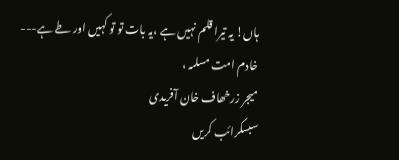ہاں! یہ تیرا قلم نہیں ہے ،یہ بات تو تو کہیں اور طے ہے---
خادم امت مسلمہ ،
میجر زرخھاف خان آفریدی
سبسکرائب کریں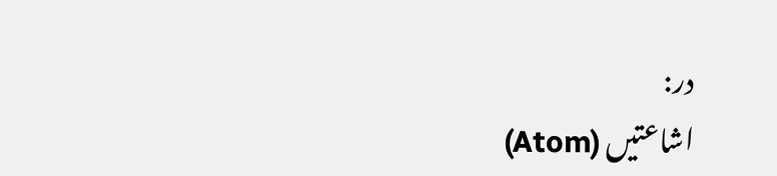در:
اشاعتیں (Atom)